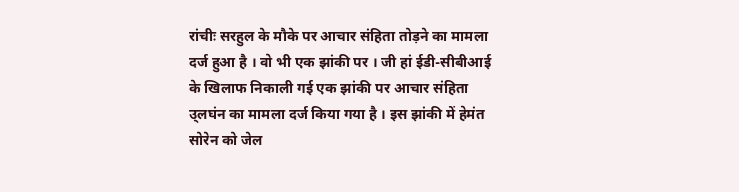रांचीः सरहुल के मौके पर आचार संहिता तोड़ने का मामला दर्ज हुआ है । वो भी एक झांकी पर । जी हां ईडी-सीबीआई के खिलाफ निकाली गई एक झांकी पर आचार संहिता उ्लघंन का मामला दर्ज किया गया है । इस झांकी में हेमंत सोरेन को जेल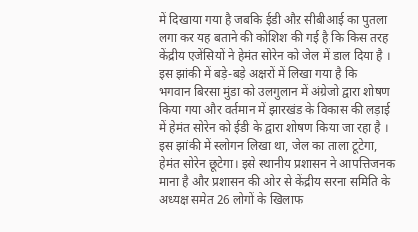में दिखाया गया है जबकि ईडी औऱ सीबीआई का पुतला लगा कर यह बताने की कोशिश की गई है कि किस तरह केंद्रीय एजेंसियों ने हेमंत सोरेन को जेल में डाल दिया है ।
इस झांकी में बड़े-बड़े अक्षरों में लिखा गया है कि
भगवान बिरसा मुंडा को उलगुलान में अंग्रेजो द्वारा शोषण किया गया और वर्तमान में झारखंड के विकास की लड़ाई में हेमंत सोरेन को ईडी के द्वारा शोषण किया जा रहा है ।
इस झांकी में स्लोगन लिखा था, जेल का ताला टूटेगा, हेमंत सोरेन छूटेगा। इसे स्थानीय प्रशासन ने आपत्तिजनक माना है और प्रशासन की ओर से केंद्रीय सरना समिति के अध्यक्ष समेत 26 लोगों के खिलाफ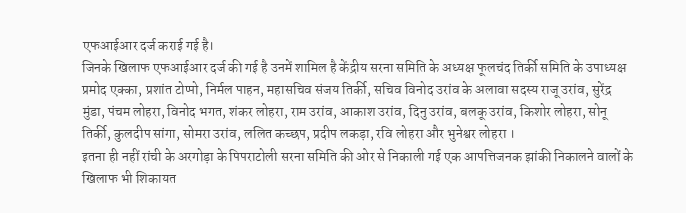एफआईआर दर्ज कराई गई है।
जिनके खिलाफ एफआईआर दर्ज की गई है उनमें शामिल है केंद्रीय सरना समिति के अध्यक्ष फूलचंद तिर्की समिति के उपाध्यक्ष प्रमोद एक्का, प्रशांत टोप्पो, निर्मल पाहन, महासचिव संजय तिर्की, सचिव विनोद उरांव के अलावा सदस्य राजू उरांव, सुरेंद्र मुंडा, पंचम लोहरा, विनोद भगत, शंकर लोहरा, राम उरांव, आकाश उरांव, दिनु उरांव, बलकू उरांव, किशोर लोहरा, सोनू तिर्की, कुलदीप सांगा, सोमरा उरांव, ललित कच्छप, प्रदीप लकड़ा, रवि लोहरा और भुनेश्वर लोहरा ।
इतना ही नहीं रांची के अरगोड़ा के पिपराटोली सरना समिति की ओर से निकाली गई एक आपत्तिजनक झांकी निकालने वालों के खिलाफ भी शिकायत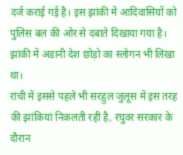दर्ज कराई गई है। इस झांकी में आदिवासियों को पुलिस बल की ओर से दबाते दिखाया गया है। झांकी में अडानी देश छोड़ो का स्लोगन भी लिखा था।
रांची में इससे पहले भी सरहुल जुलूस में इस तरह की झांकियां निकलती रही है, रघुवर सरकार के दौरान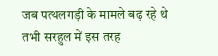जब पत्थलगड़ी के मामले बढ़ रहे थे तभी सरहुल में इस तरह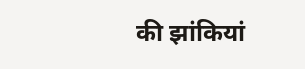की झांकियां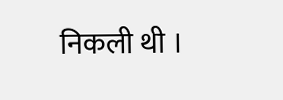निकली थी ।